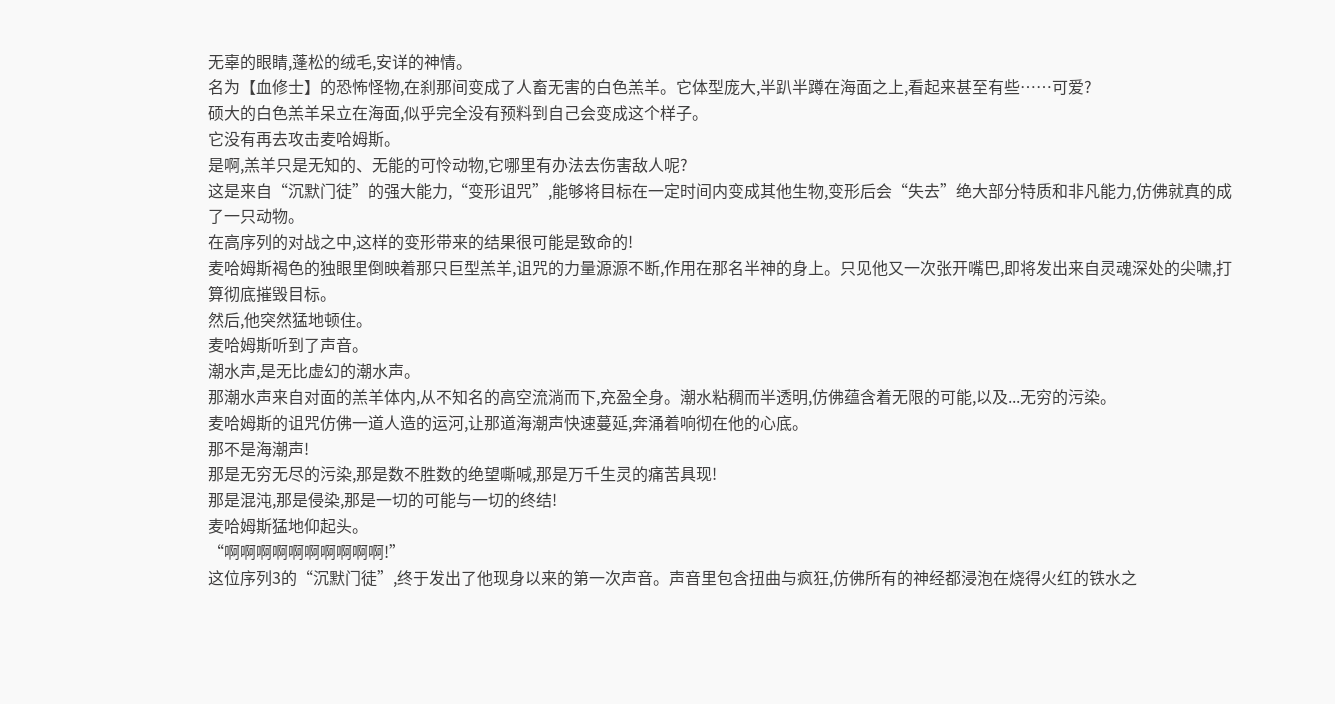无辜的眼睛,蓬松的绒毛,安详的神情。
名为【血修士】的恐怖怪物,在刹那间变成了人畜无害的白色羔羊。它体型庞大,半趴半蹲在海面之上,看起来甚至有些……可爱?
硕大的白色羔羊呆立在海面,似乎完全没有预料到自己会变成这个样子。
它没有再去攻击麦哈姆斯。
是啊,羔羊只是无知的、无能的可怜动物,它哪里有办法去伤害敌人呢?
这是来自“沉默门徒”的强大能力,“变形诅咒”,能够将目标在一定时间内变成其他生物,变形后会“失去”绝大部分特质和非凡能力,仿佛就真的成了一只动物。
在高序列的对战之中,这样的变形带来的结果很可能是致命的!
麦哈姆斯褐色的独眼里倒映着那只巨型羔羊,诅咒的力量源源不断,作用在那名半神的身上。只见他又一次张开嘴巴,即将发出来自灵魂深处的尖啸,打算彻底摧毁目标。
然后,他突然猛地顿住。
麦哈姆斯听到了声音。
潮水声,是无比虚幻的潮水声。
那潮水声来自对面的羔羊体内,从不知名的高空流淌而下,充盈全身。潮水粘稠而半透明,仿佛蕴含着无限的可能,以及...无穷的污染。
麦哈姆斯的诅咒仿佛一道人造的运河,让那道海潮声快速蔓延,奔涌着响彻在他的心底。
那不是海潮声!
那是无穷无尽的污染,那是数不胜数的绝望嘶喊,那是万千生灵的痛苦具现!
那是混沌,那是侵染,那是一切的可能与一切的终结!
麦哈姆斯猛地仰起头。
“啊啊啊啊啊啊啊啊啊啊!”
这位序列3的“沉默门徒”,终于发出了他现身以来的第一次声音。声音里包含扭曲与疯狂,仿佛所有的神经都浸泡在烧得火红的铁水之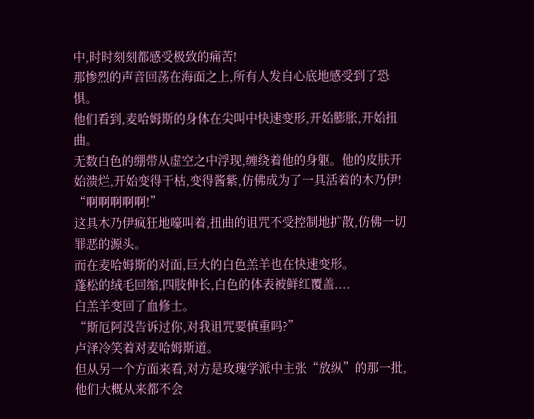中,时时刻刻都感受极致的痛苦!
那惨烈的声音回荡在海面之上,所有人发自心底地感受到了恐惧。
他们看到,麦哈姆斯的身体在尖叫中快速变形,开始膨胀,开始扭曲。
无数白色的绷带从虚空之中浮现,缠绕着他的身躯。他的皮肤开始溃烂,开始变得干枯,变得酱紫,仿佛成为了一具活着的木乃伊!
“啊啊啊啊啊!”
这具木乃伊疯狂地嚎叫着,扭曲的诅咒不受控制地扩散,仿佛一切罪恶的源头。
而在麦哈姆斯的对面,巨大的白色羔羊也在快速变形。
蓬松的绒毛回缩,四肢伸长,白色的体表被鲜红覆盖....
白羔羊变回了血修士。
“斯厄阿没告诉过你,对我诅咒要慎重吗?”
卢泽冷笑着对麦哈姆斯道。
但从另一个方面来看,对方是玫瑰学派中主张“放纵”的那一批,他们大概从来都不会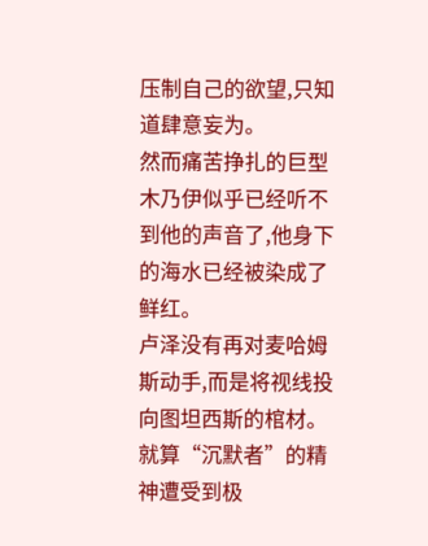压制自己的欲望,只知道肆意妄为。
然而痛苦挣扎的巨型木乃伊似乎已经听不到他的声音了,他身下的海水已经被染成了鲜红。
卢泽没有再对麦哈姆斯动手,而是将视线投向图坦西斯的棺材。
就算“沉默者”的精神遭受到极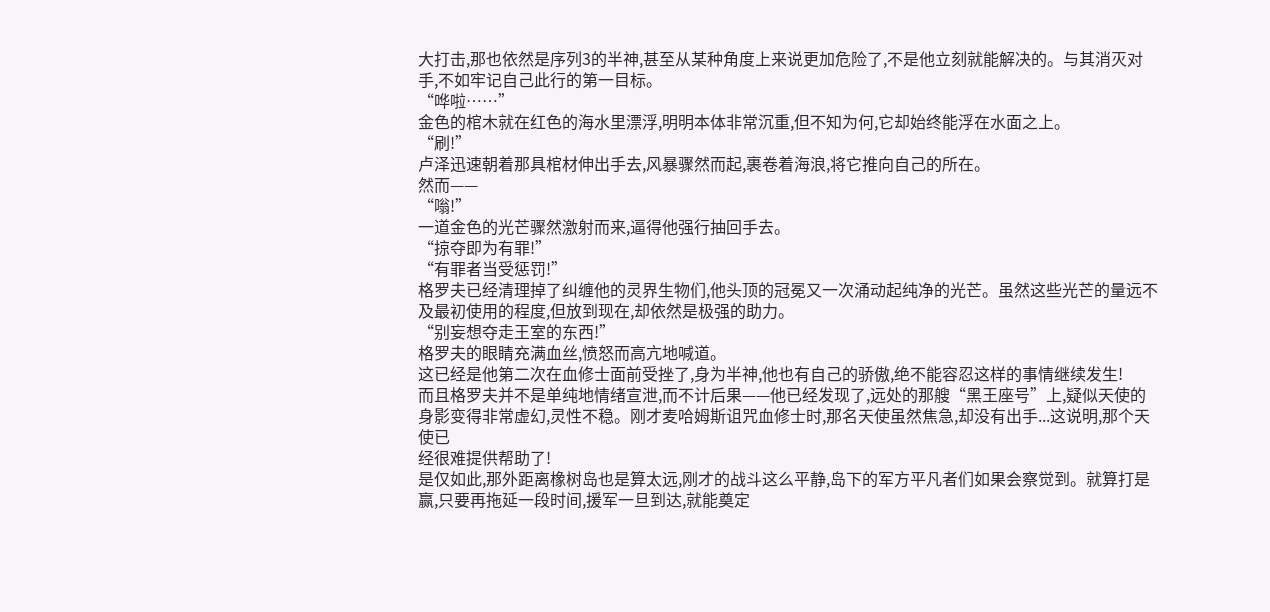大打击,那也依然是序列3的半神,甚至从某种角度上来说更加危险了,不是他立刻就能解决的。与其消灭对手,不如牢记自己此行的第一目标。
“哗啦……”
金色的棺木就在红色的海水里漂浮,明明本体非常沉重,但不知为何,它却始终能浮在水面之上。
“刷!”
卢泽迅速朝着那具棺材伸出手去,风暴骤然而起,裹卷着海浪,将它推向自己的所在。
然而——
“嗡!”
一道金色的光芒骤然激射而来,逼得他强行抽回手去。
“掠夺即为有罪!”
“有罪者当受惩罚!”
格罗夫已经清理掉了纠缠他的灵界生物们,他头顶的冠冕又一次涌动起纯净的光芒。虽然这些光芒的量远不及最初使用的程度,但放到现在,却依然是极强的助力。
“别妄想夺走王室的东西!”
格罗夫的眼睛充满血丝,愤怒而高亢地喊道。
这已经是他第二次在血修士面前受挫了,身为半神,他也有自己的骄傲,绝不能容忍这样的事情继续发生!
而且格罗夫并不是单纯地情绪宣泄,而不计后果——他已经发现了,远处的那艘“黑王座号”上,疑似天使的身影变得非常虚幻,灵性不稳。刚才麦哈姆斯诅咒血修士时,那名天使虽然焦急,却没有出手...这说明,那个天使已
经很难提供帮助了!
是仅如此,那外距离橡树岛也是算太远,刚才的战斗这么平静,岛下的军方平凡者们如果会察觉到。就算打是赢,只要再拖延一段时间,援军一旦到达,就能奠定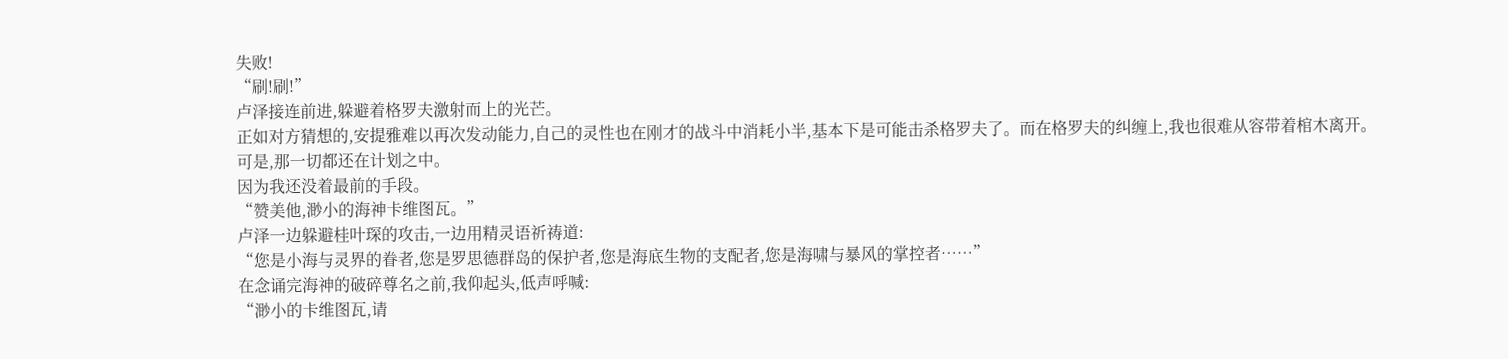失败!
“刷!刷!”
卢泽接连前进,躲避着格罗夫激射而上的光芒。
正如对方猜想的,安提雅难以再次发动能力,自己的灵性也在刚才的战斗中消耗小半,基本下是可能击杀格罗夫了。而在格罗夫的纠缠上,我也很难从容带着棺木离开。
可是,那一切都还在计划之中。
因为我还没着最前的手段。
“赞美他,渺小的海神卡维图瓦。”
卢泽一边躲避桂叶琛的攻击,一边用精灵语祈祷道:
“您是小海与灵界的眷者,您是罗思德群岛的保护者,您是海底生物的支配者,您是海啸与暴风的掌控者……”
在念诵完海神的破碎尊名之前,我仰起头,低声呼喊:
“渺小的卡维图瓦,请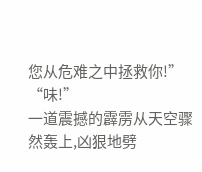您从危难之中拯救你!”
“味!”
一道震撼的霹雳从天空骤然轰上,凶狠地劈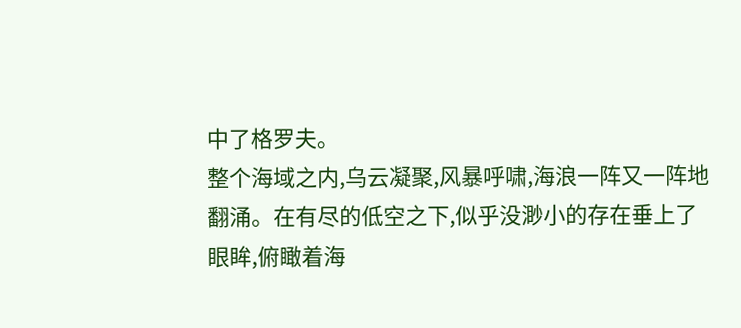中了格罗夫。
整个海域之内,乌云凝聚,风暴呼啸,海浪一阵又一阵地翻涌。在有尽的低空之下,似乎没渺小的存在垂上了眼眸,俯瞰着海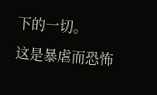下的一切。
这是暴虐而恐怖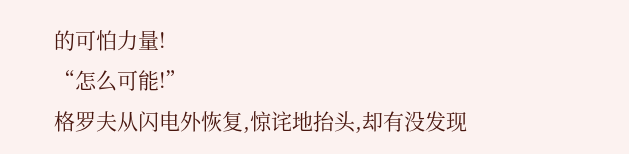的可怕力量!
“怎么可能!”
格罗夫从闪电外恢复,惊诧地抬头,却有没发现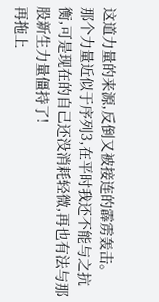这道力量的来源,反倒又被接连的霹雳轰击。
那个力量近似于序列3,在平时我还不能与之抗衡,可是现在的自己还没消耗轻微,再也有法与那股新生力量僵持了!
再拖上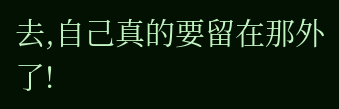去,自己真的要留在那外了!